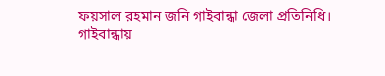ফয়সাল রহমান জনি গাইবান্ধা জেলা প্রতিনিধি।
গাইবান্ধায়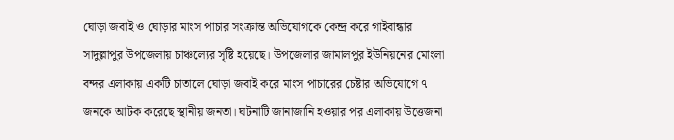ঘোড়া জবাই ও ঘোড়ার মাংস পাচার সংক্রান্ত অভিযোগকে কেন্দ্র করে গাইবান্ধার সাদুল্লাপুর উপজেলায় চাঞ্চল্যের সৃষ্টি হয়েছে। উপজেলার জামালপুর ইউনিয়নের মোংলা বন্দর এলাকায় একটি চাতালে ঘোড়া জবাই করে মাংস পাচারের চেষ্টার অভিযোগে ৭ জনকে আটক করেছে স্থানীয় জনতা। ঘটনাটি জানাজানি হওয়ার পর এলাকায় উত্তেজনা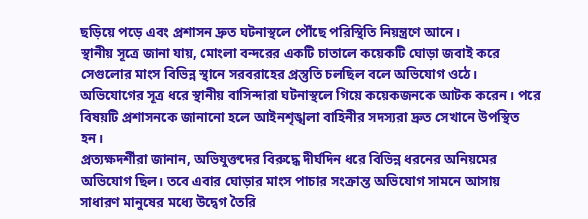ছড়িয়ে পড়ে এবং প্রশাসন দ্রুত ঘটনাস্থলে পৌঁছে পরিস্থিতি নিয়ন্ত্রণে আনে।
স্থানীয় সূত্রে জানা যায়, মোংলা বন্দরের একটি চাতালে কয়েকটি ঘোড়া জবাই করে সেগুলোর মাংস বিভিন্ন স্থানে সরবরাহের প্রস্তুতি চলছিল বলে অভিযোগ ওঠে। অভিযোগের সূত্র ধরে স্থানীয় বাসিন্দারা ঘটনাস্থলে গিয়ে কয়েকজনকে আটক করেন। পরে বিষয়টি প্রশাসনকে জানানো হলে আইনশৃঙ্খলা বাহিনীর সদস্যরা দ্রুত সেখানে উপস্থিত হন।
প্রত্যক্ষদর্শীরা জানান, অভিযুক্তদের বিরুদ্ধে দীর্ঘদিন ধরে বিভিন্ন ধরনের অনিয়মের অভিযোগ ছিল। তবে এবার ঘোড়ার মাংস পাচার সংক্রান্ত অভিযোগ সামনে আসায় সাধারণ মানুষের মধ্যে উদ্বেগ তৈরি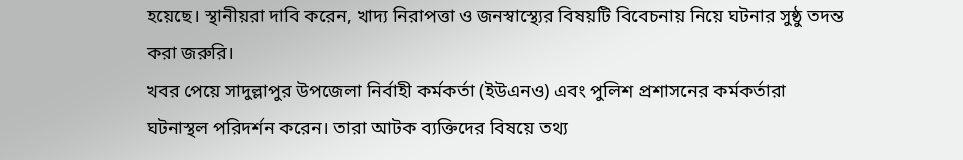হয়েছে। স্থানীয়রা দাবি করেন, খাদ্য নিরাপত্তা ও জনস্বাস্থ্যের বিষয়টি বিবেচনায় নিয়ে ঘটনার সুষ্ঠু তদন্ত করা জরুরি।
খবর পেয়ে সাদুল্লাপুর উপজেলা নির্বাহী কর্মকর্তা (ইউএনও) এবং পুলিশ প্রশাসনের কর্মকর্তারা ঘটনাস্থল পরিদর্শন করেন। তারা আটক ব্যক্তিদের বিষয়ে তথ্য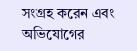সংগ্রহ করেন এবং অভিযোগের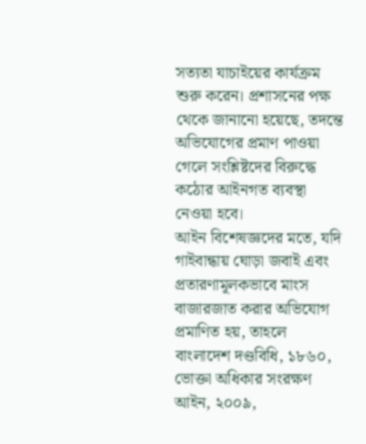সত্যতা যাচাইয়ের কার্যক্রম শুরু করেন। প্রশাসনের পক্ষ থেকে জানানো হয়েছে, তদন্তে অভিযোগের প্রমাণ পাওয়া গেলে সংশ্লিষ্টদের বিরুদ্ধে কঠোর আইনগত ব্যবস্থা নেওয়া হবে।
আইন বিশেষজ্ঞদের মতে, যদি গাইবান্ধায় ঘোড়া জবাই এবং প্রতারণামূলকভাবে মাংস বাজারজাত করার অভিযোগ প্রমাণিত হয়, তাহলে বাংলাদেশ দণ্ডবিধি, ১৮৬০, ভোক্তা অধিকার সংরক্ষণ আইন, ২০০৯,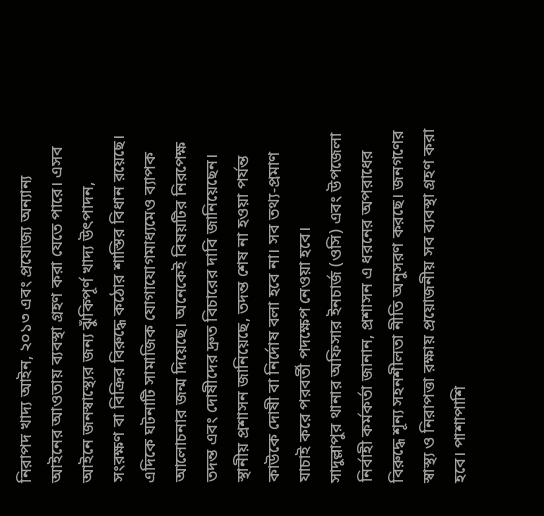নিরাপদ খাদ্য আইন, ২০১৩ এবং প্রযোজ্য অন্যান্য আইনের আওতায় ব্যবস্থা গ্রহণ করা যেতে পারে। এসব আইনে জনস্বাস্থ্যের জন্য ঝুঁকিপূর্ণ খাদ্য উৎপাদন, সংরক্ষণ বা বিক্রির বিরুদ্ধে কঠোর শাস্তির বিধান রয়েছে।
এদিকে ঘটনাটি সামাজিক যোগাযোগমাধ্যমেও ব্যাপক আলোচনার জন্ম দিয়েছে। অনেকেই বিষয়টির নিরপেক্ষ তদন্ত এবং দোষীদের দ্রুত বিচারের দাবি জানিয়েছেন। স্থানীয় প্রশাসন জানিয়েছে, তদন্ত শেষ না হওয়া পর্যন্ত কাউকে দোষী বা নির্দোষ বলা হবে না। সব তথ্য-প্রমাণ যাচাই করে পরবর্তী পদক্ষেপ নেওয়া হবে।
সাদুল্লাপুর থানার অফিসার ইনচার্জ (ওসি) এবং উপজেলা নির্বাহী কর্মকর্তা জানান, প্রশাসন এ ধরনের অপরাধের বিরুদ্ধে শূন্য সহনশীলতা নীতি অনুসরণ করছে। জনগণের স্বাস্থ্য ও নিরাপত্তা রক্ষায় প্রয়োজনীয় সব ব্যবস্থা গ্রহণ করা হবে। পাশাপাশি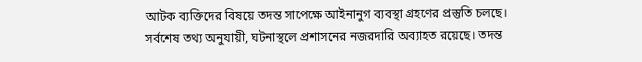আটক ব্যক্তিদের বিষয়ে তদন্ত সাপেক্ষে আইনানুগ ব্যবস্থা গ্রহণের প্রস্তুতি চলছে।
সর্বশেষ তথ্য অনুযায়ী, ঘটনাস্থলে প্রশাসনের নজরদারি অব্যাহত রয়েছে। তদন্ত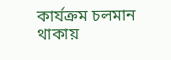কার্যক্রম চলমান থাকায়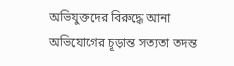অভিযুক্তদের বিরুদ্ধে আনা অভিযোগের চূড়ান্ত সত্যতা তদন্ত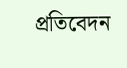প্রতিবেদন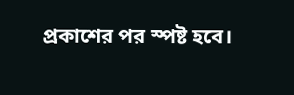প্রকাশের পর স্পষ্ট হবে।